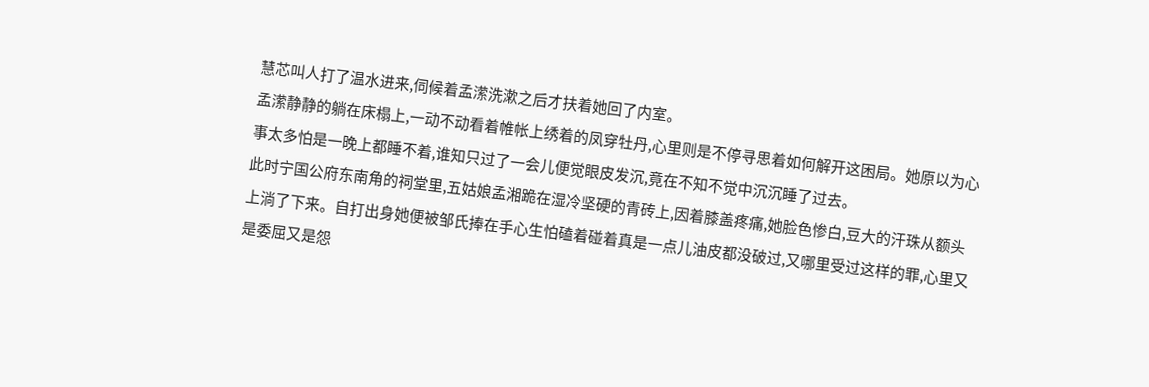慧芯叫人打了温水进来,伺候着孟潆洗漱之后才扶着她回了内室。
孟潆静静的躺在床榻上,一动不动看着帷帐上绣着的凤穿牡丹,心里则是不停寻思着如何解开这困局。她原以为心事太多怕是一晚上都睡不着,谁知只过了一会儿便觉眼皮发沉,竟在不知不觉中沉沉睡了过去。
此时宁国公府东南角的祠堂里,五姑娘孟湘跪在湿冷坚硬的青砖上,因着膝盖疼痛,她脸色惨白,豆大的汗珠从额头上淌了下来。自打出身她便被邹氏捧在手心生怕磕着碰着真是一点儿油皮都没破过,又哪里受过这样的罪,心里又是委屈又是怨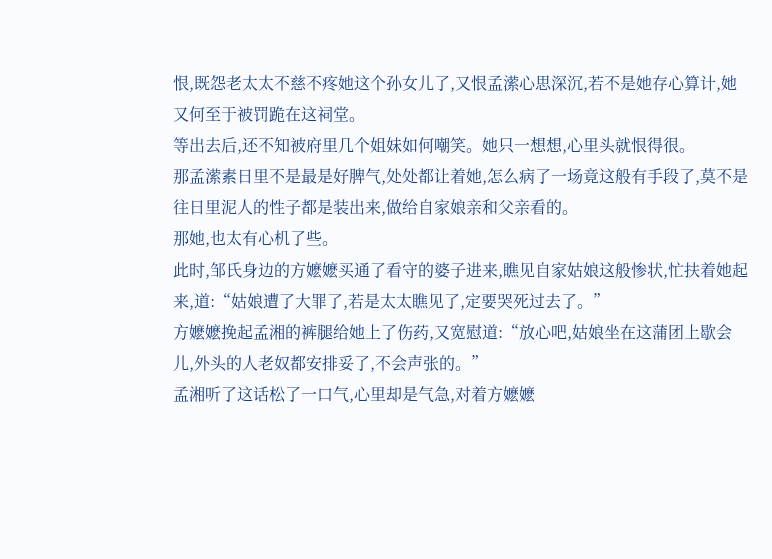恨,既怨老太太不慈不疼她这个孙女儿了,又恨孟潆心思深沉,若不是她存心算计,她又何至于被罚跪在这祠堂。
等出去后,还不知被府里几个姐妹如何嘲笑。她只一想想,心里头就恨得很。
那孟潆素日里不是最是好脾气,处处都让着她,怎么病了一场竟这般有手段了,莫不是往日里泥人的性子都是装出来,做给自家娘亲和父亲看的。
那她,也太有心机了些。
此时,邹氏身边的方嬷嬷买通了看守的婆子进来,瞧见自家姑娘这般惨状,忙扶着她起来,道:“姑娘遭了大罪了,若是太太瞧见了,定要哭死过去了。”
方嬷嬷挽起孟湘的裤腿给她上了伤药,又宽慰道:“放心吧,姑娘坐在这蒲团上歇会儿,外头的人老奴都安排妥了,不会声张的。”
孟湘听了这话松了一口气,心里却是气急,对着方嬷嬷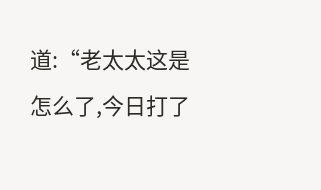道:“老太太这是怎么了,今日打了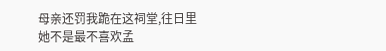母亲还罚我跪在这祠堂,往日里她不是最不喜欢孟